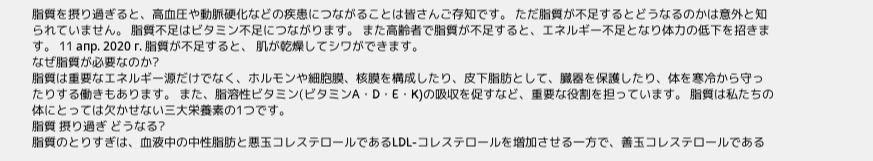脂質を摂り過ぎると、高血圧や動脈硬化などの疾患につながることは皆さんご存知です。 ただ脂質が不足するとどうなるのかは意外と知られていません。 脂質不足はビタミン不足につながります。 また高齢者で脂質が不足すると、エネルギー不足となり体力の低下を招きます。 11 апр. 2020 г. 脂質が不足すると、 肌が乾燥してシワができます。
なぜ脂質が必要なのか?
脂質は重要なエネルギー源だけでなく、ホルモンや細胞膜、核膜を構成したり、皮下脂肪として、臓器を保護したり、体を寒冷から守ったりする働きもあります。 また、脂溶性ビタミン(ビタミンA・D・E・K)の吸収を促すなど、重要な役割を担っています。 脂質は私たちの体にとっては欠かせない三大栄養素の1つです。
脂質 摂り過ぎ どうなる?
脂質のとりすぎは、血液中の中性脂肪と悪玉コレステロールであるLDL-コレステロールを増加させる一方で、善玉コレステロールである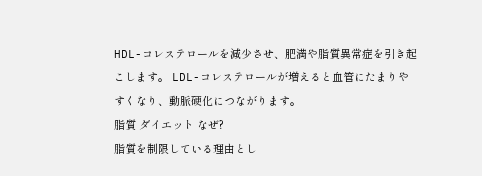HDL-コレステロールを減少させ、肥満や脂質異常症を引き起こします。 LDL-コレステロールが増えると血管にたまりやすくなり、動脈硬化につながります。
脂質 ダイエット なぜ?
脂質を制限している理由とし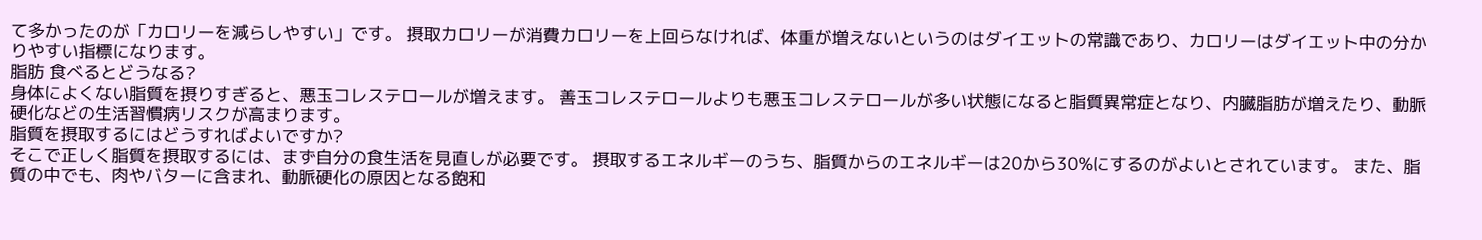て多かったのが「カロリーを減らしやすい」です。 摂取カロリーが消費カロリーを上回らなければ、体重が増えないというのはダイエットの常識であり、カロリーはダイエット中の分かりやすい指標になります。
脂肪 食べるとどうなる?
身体によくない脂質を摂りすぎると、悪玉コレステロールが増えます。 善玉コレステロールよりも悪玉コレステロールが多い状態になると脂質異常症となり、内臓脂肪が増えたり、動脈硬化などの生活習慣病リスクが高まります。
脂質を摂取するにはどうすればよいですか?
そこで正しく脂質を摂取するには、まず自分の食生活を見直しが必要です。 摂取するエネルギーのうち、脂質からのエネルギーは20から30%にするのがよいとされています。 また、脂質の中でも、肉やバターに含まれ、動脈硬化の原因となる飽和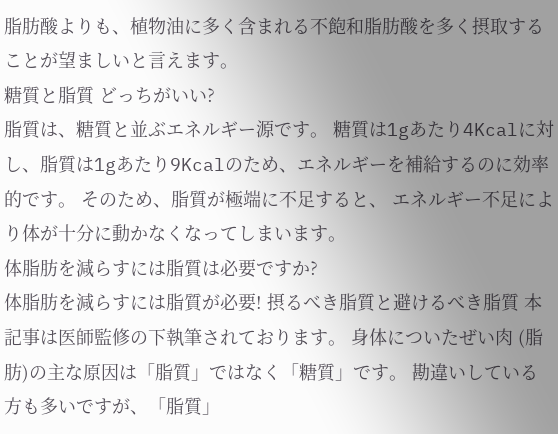脂肪酸よりも、植物油に多く含まれる不飽和脂肪酸を多く摂取することが望ましいと言えます。
糖質と脂質 どっちがいい?
脂質は、糖質と並ぶエネルギー源です。 糖質は1gあたり4Kcalに対し、脂質は1gあたり9Kcalのため、エネルギーを補給するのに効率的です。 そのため、脂質が極端に不足すると、 エネルギー不足により体が十分に動かなくなってしまいます。
体脂肪を減らすには脂質は必要ですか?
体脂肪を減らすには脂質が必要! 摂るべき脂質と避けるべき脂質 本記事は医師監修の下執筆されております。 身体についたぜい肉 (脂肪)の主な原因は「脂質」ではなく「糖質」です。 勘違いしている方も多いですが、「脂質」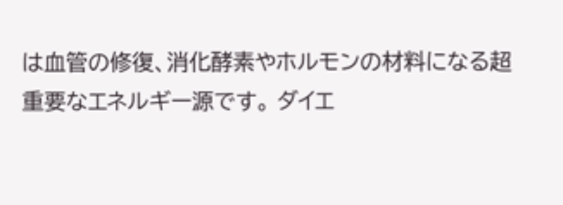は血管の修復、消化酵素やホルモンの材料になる超重要なエネルギー源です。 ダイエ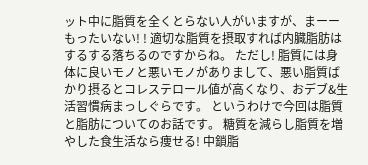ット中に脂質を全くとらない人がいますが、まーーもったいない! ! 適切な脂質を摂取すれば内臓脂肪はするする落ちるのですからね。 ただし! 脂質には身体に良いモノと悪いモノがありまして、悪い脂質ばかり摂るとコレステロール値が高くなり、おデブ&生活習慣病まっしぐらです。 というわけで今回は脂質と脂肪についてのお話です。 糖質を減らし脂質を増やした食生活なら痩せる! 中鎖脂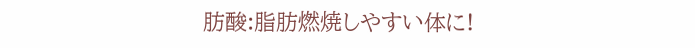肪酸:脂肪燃焼しやすい体に!